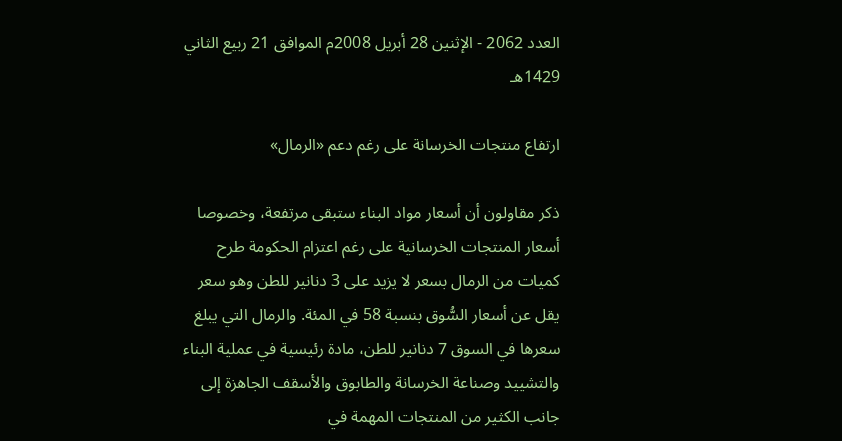العدد 2062 - الإثنين 28 أبريل 2008م الموافق 21 ربيع الثاني 1429هـ

ارتفاع منتجات الخرسانة على رغم دعم «الرمال»

ذكر مقاولون أن أسعار مواد البناء ستبقى مرتفعة، وخصوصا أسعار المنتجات الخرسانية على رغم اعتزام الحكومة طرح كميات من الرمال بسعر لا يزيد على 3 دنانير للطن وهو سعر يقل عن أسعار السُّوق بنسبة 58 في المئة. والرمال التي يبلغ سعرها في السوق 7 دنانير للطن، مادة رئيسية في عملية البناء والتشييد وصناعة الخرسانة والطابوق والأسقف الجاهزة إلى جانب الكثير من المنتجات المهمة في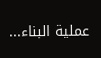عملية البناء...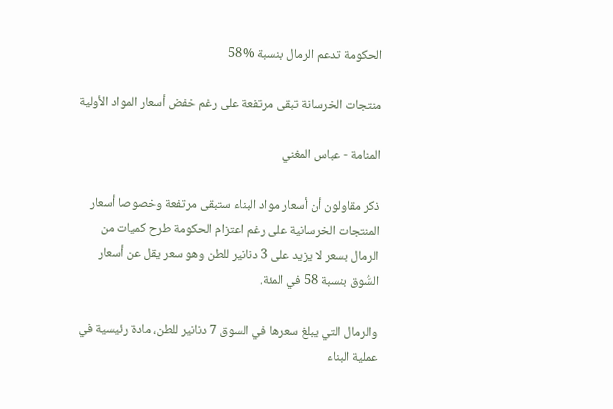الحكومة تدعم الرمال بنسبة %58

منتجات الخرسانة تبقى مرتفعة على رغم خفض أسعار المواد الأولية

المنامة - عباس المغني

ذكر مقاولون أن أسعار مواد البناء ستبقى مرتفعة وخصوصا أسعار المنتجات الخرسانية على رغم اعتزام الحكومة طرح كميات من الرمال بسعر لا يزيد على 3 دنانير للطن وهو سعر يقل عن أسعار السُّوق بنسبة 58 في المئة.

والرمال التي يبلغ سعرها في السوق 7 دنانير للطن، مادة رئيسية في عملية البناء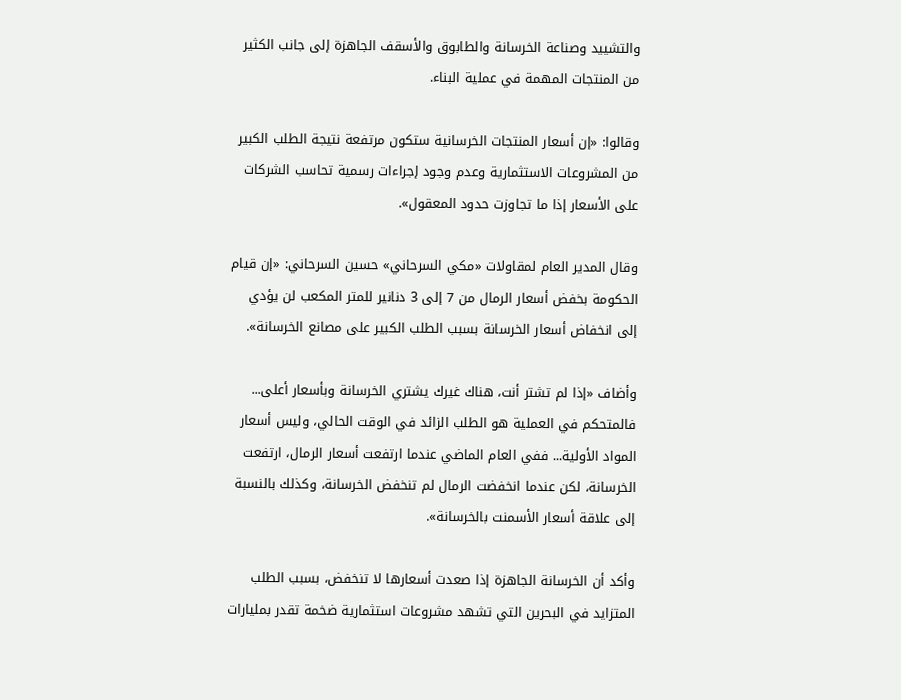والتشييد وصناعة الخرسانة والطابوق والأسقف الجاهزة إلى جانب الكثير من المنتجات المهمة في عملية البناء.

وقالوا: «إن أسعار المنتجات الخرسانية ستكون مرتفعة نتيجة الطلب الكبير من المشروعات الاستثمارية وعدم وجود إجراءات رسمية تحاسب الشركات على الأسعار إذا ما تجاوزت حدود المعقول».

وقال المدير العام لمقاولات «مكي السرحاني» حسين السرحاني: «إن قيام الحكومة بخفض أسعار الرمال من 7 إلى 3 دنانير للمتر المكعب لن يؤدي إلى انخفاض أسعار الخرسانة بسبب الطلب الكبير على مصانع الخرسانة».

وأضاف «إذا لم تشتر أنت، هناك غيرك يشتري الخرسانة وبأسعار أعلى... فالمتحكم في العملية هو الطلب الزائد في الوقت الحالي، وليس أسعار المواد الأولية... ففي العام الماضي عندما ارتفعت أسعار الرمال، ارتفعت الخرسانة، لكن عندما انخفضت الرمال لم تنخفض الخرسانة، وكذلك بالنسبة إلى علاقة أسعار الأسمنت بالخرسانة».

وأكد أن الخرسانة الجاهزة إذا صعدت أسعارها لا تنخفض، بسبب الطلب المتزايد في البحرين التي تشهد مشروعات استثمارية ضخمة تقدر بمليارات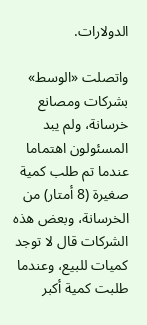الدولارات.

واتصلت «الوسط» بشركات ومصانع خرسانة، ولم يبد المسئولون اهتماما عندما تم طلب كمية صغيرة (8 أمتار) من الخرسانة، وبعض هذه الشركات قال لا توجد كميات للبيع، وعندما طلبت كمية أكبر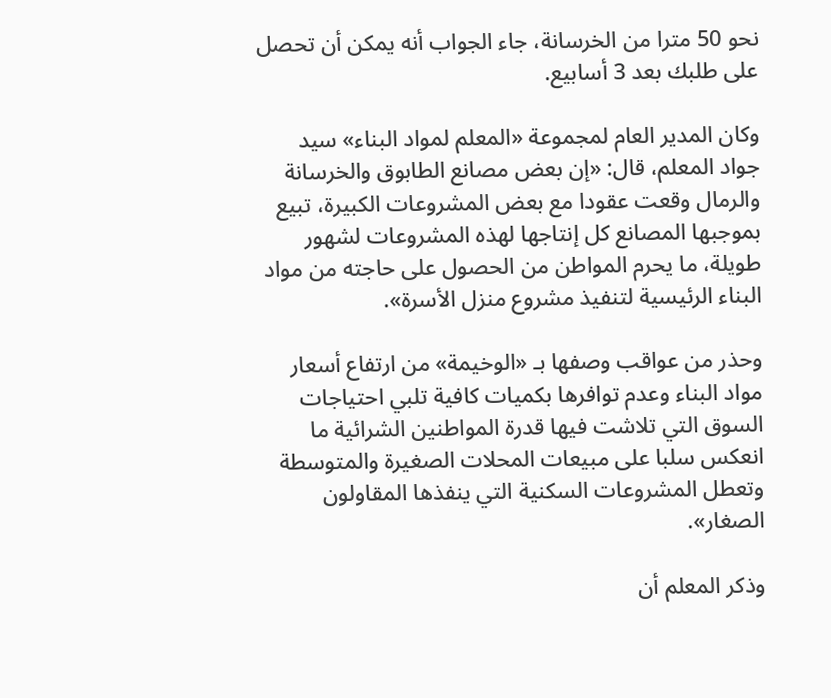نحو 50 مترا من الخرسانة، جاء الجواب أنه يمكن أن تحصل على طلبك بعد 3 أسابيع.

وكان المدير العام لمجموعة «المعلم لمواد البناء» سيد جواد المعلم، قال: «إن بعض مصانع الطابوق والخرسانة والرمال وقعت عقودا مع بعض المشروعات الكبيرة، تبيع بموجبها المصانع كل إنتاجها لهذه المشروعات لشهور طويلة، ما يحرم المواطن من الحصول على حاجته من مواد البناء الرئيسية لتنفيذ مشروع منزل الأسرة».

وحذر من عواقب وصفها بـ «الوخيمة» من ارتفاع أسعار مواد البناء وعدم توافرها بكميات كافية تلبي احتياجات السوق التي تلاشت فيها قدرة المواطنين الشرائية ما انعكس سلبا على مبيعات المحلات الصغيرة والمتوسطة وتعطل المشروعات السكنية التي ينفذها المقاولون الصغار».

وذكر المعلم أن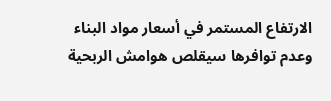الارتفاع المستمر في أسعار مواد البناء وعدم توافرها سيقلص هوامش الربحية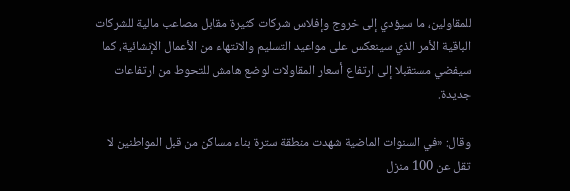للمقاولين، ما سيؤدي إلى خروج وإفلاس شركات كثيرة مقابل مصاعب مالية للشركات الباقية الأمر الذي سينعكس على مواعيد التسليم والانتهاء من الأعمال الإنشائية، كما سيفضي مستقبلا إلى ارتفاع أسعار المقاولات لوضع هامش للتحوط من ارتفاعات جديدة.

وقال: «في السنوات الماضية شهدت منطقة سترة بناء مساكن من قبل المواطنين لا تقل عن 100 منزل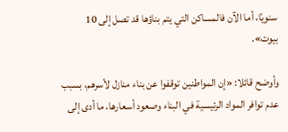سنويّا، أما الآن فالمساكن التي يتم بناؤها قد تصل إلى 10 بيوت».

وأوضح قائلا: «إن المواطنين توقفوا عن بناء منازل لأسرهم، بسبب عدم توافر المواد الرئيسية في البناء وصعود أسعارها، ما أدى إلى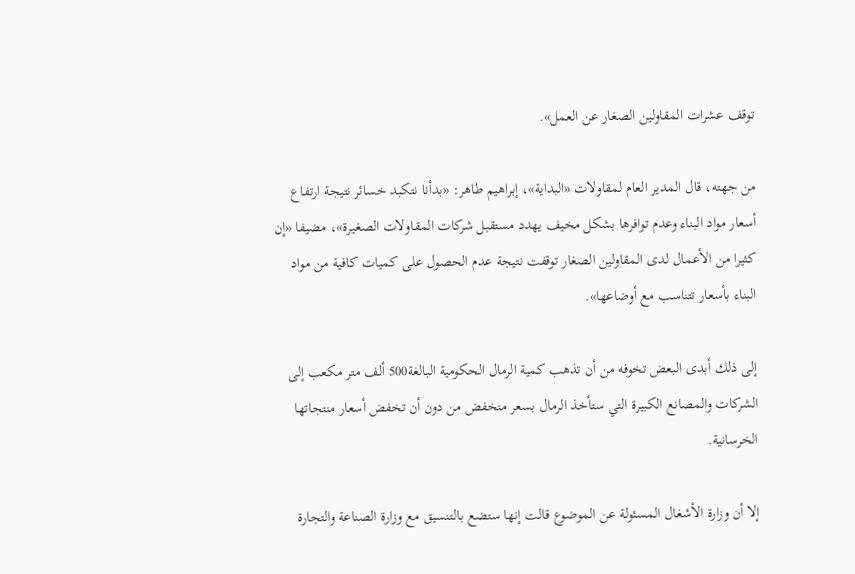توقف عشرات المقاولين الصغار عن العمل».

من جهته، قال المدير العام لمقاولات «البداية»، إبراهيم طاهر: «بدأنا نتكبد خسائر نتيجة ارتفاع أسعار مواد البناء وعدم توافرها بشكل مخيف يهدد مستقبل شركات المقاولات الصغيرة»، مضيفا «إن كثيرا من الأعمال لدى المقاولين الصغار توقفت نتيجة عدم الحصول على كميات كافية من مواد البناء بأسعار تتناسب مع أوضاعها».

إلى ذلك أبدى البعض تخوفه من أن تذهب كمية الرمال الحكومية البالغة500 ألف متر مكعب إلى الشركات والمصانع الكبيرة التي ستأخذ الرمال بسعر منخفض من دون أن تخفض أسعار منتجاتها الخرسانية.

إلا أن وزارة الأشغال المسئولة عن الموضوع قالت إنها ستضع بالتنسيق مع وزارة الصناعة والتجارة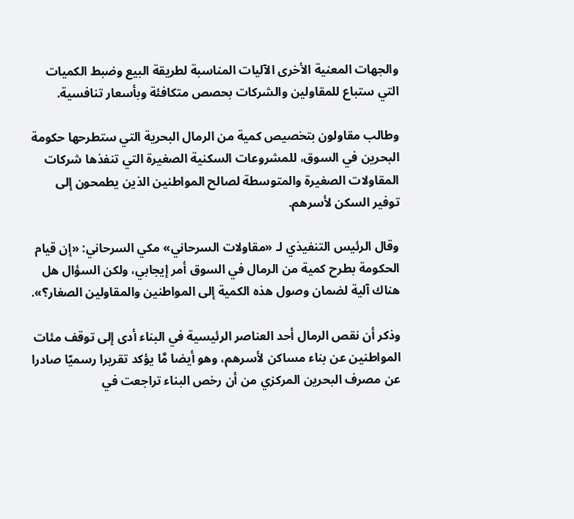والجهات المعنية الأخرى الآليات المناسبة لطريقة البيع وضبط الكميات التي ستباع للمقاولين والشركات بحصص متكافئة وبأسعار تنافسية.

وطالب مقاولون بتخصيص كمية من الرمال البحرية التي ستطرحها حكومة البحرين في السوق، للمشروعات السكنية الصغيرة التي تنفذها شركات المقاولات الصغيرة والمتوسطة لصالح المواطنين الذين يطمحون إلى توفير السكن لأسرهم.

وقال الرئيس التنفيذي لـ «مقاولات السرحاني» مكي السرحاني: «إن قيام الحكومة بطرح كمية من الرمال في السوق أمر إيجابي، ولكن السؤال هل هناك آلية لضمان وصول هذه الكمية إلى المواطنين والمقاولين الصغار؟».

وذكر أن نقص الرمال أحد العناصر الرئيسية في البناء أدى إلى توقف مئات المواطنين عن بناء مساكن لأسرهم، وهو أيضا مَّا يؤكد تقريرا رسميّا صادرا عن مصرف البحرين المركزي من أن رخص البناء تراجعت في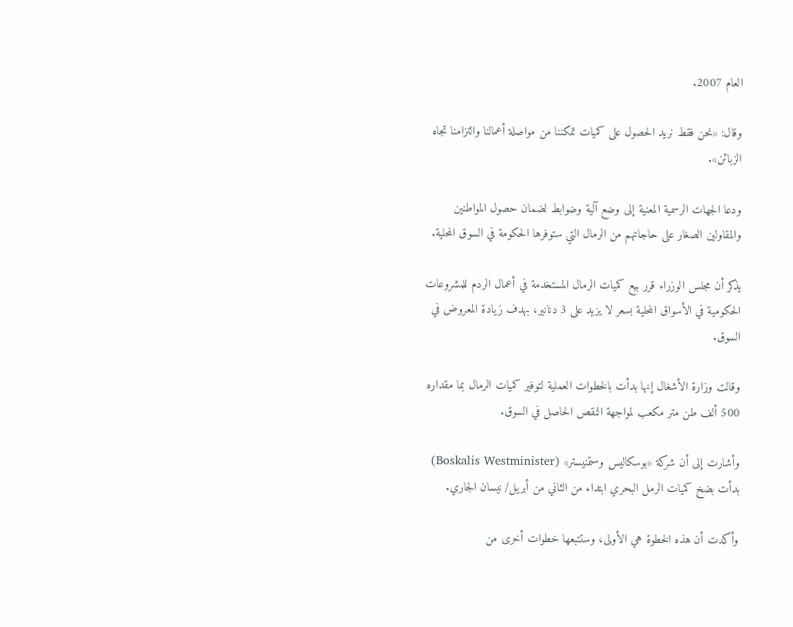العام 2007.

وقال: «نحن فقط نريد الحصول على كميات تمكننا من مواصلة أعمالنا والتزامنا تجاه الزبائن».

ودعا الجهات الرسمية المعنية إلى وضع آلية وضوابط لضمان حصول المواطنين والمقاولين الصغار على حاجاتهم من الرمال التي ستوفرها الحكومة في السوق المحلية.

يذكر أن مجلس الوزراء قرر بيع كميات الرمال المستخدمة في أعمال الردم للمشروعات الحكومية في الأسواق المحلية بسعر لا يزيد على 3 دنانير، بهدف زيادة المعروض في السوق.

وقالت وزارة الأشغال إنها بدأت بالخطوات العملية لتوفير كميات الرمال بما مقداره 500 ألف طن متر مكعب لمواجهة النقص الحاصل في السوق.

وأشارت إلى أن شركة «بوسكاليس وستمنيستر» (Boskalis Westminister) بدأت بضخ كميات الرمل البحري ابتداء من الثاني من أبريل/ نيسان الجاري.

وأكدت أن هذه الخطوة هي الأولى، وستتبعها خطوات أخرى من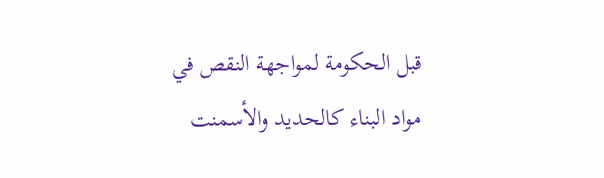قبل الحكومة لمواجهة النقص في مواد البناء كالحديد والأسمنت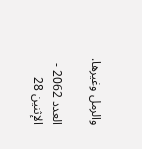والرمل وغيرها.

العدد 2062 - الإثنين 28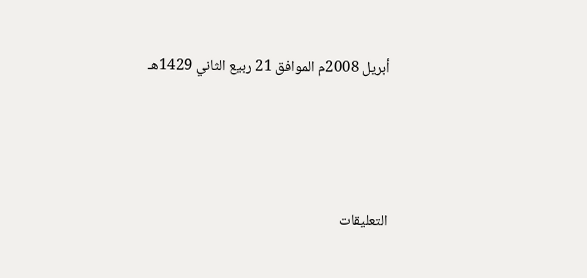أبريل 2008م الموافق 21 ربيع الثاني 1429هـ





التعليقات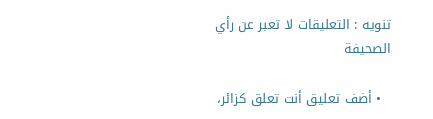تنويه : التعليقات لا تعبر عن رأي الصحيفة

  • أضف تعليق أنت تعلق كزائر،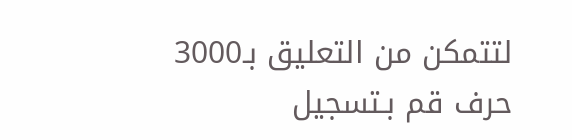لتتمكن من التعليق بـ3000 حرف قم بـتسجيل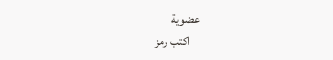عضوية
    اكتب رمز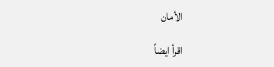الأمان

اقرأ ايضاً